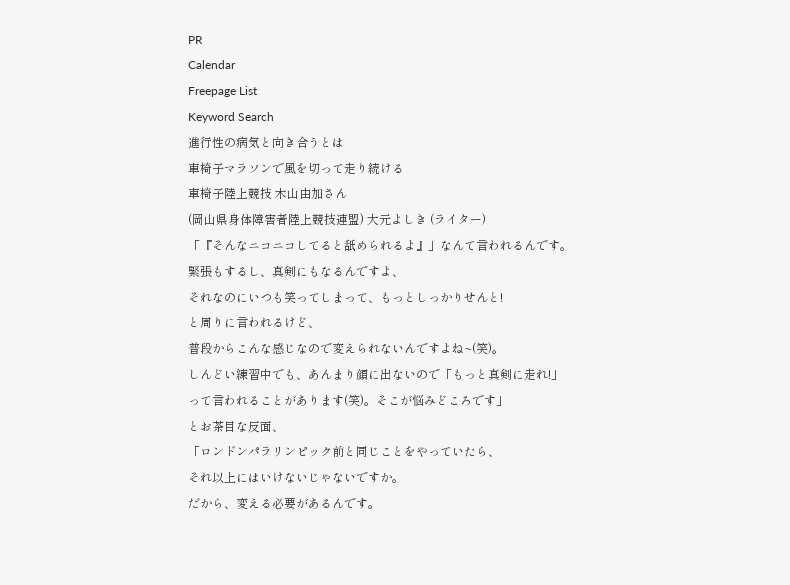PR
Calendar
Freepage List
Keyword Search
進行性の病気と向き合うとは
車椅子マラソンで風を切って走り続ける
車椅子陸上競技 木山由加さん
(岡山県身体障害者陸上競技連盟) 大元よしき (ライター)
「『そんなニコニコしてると舐められるよ』」なんて言われるんです。
緊張もするし、真剣にもなるんですよ、
それなのにいつも笑ってしまって、もっとしっかりせんと!
と周りに言われるけど、
普段からこんな感じなので変えられないんですよね~(笑)。
しんどい練習中でも、あんまり顔に出ないので「もっと真剣に走れ!」
って言われることがあります(笑)。そこが悩みどころです」
とお茶目な反面、
「ロンドンパラリンピック前と同じことをやっていたら、
それ以上にはいけないじゃないですか。
だから、変える必要があるんです。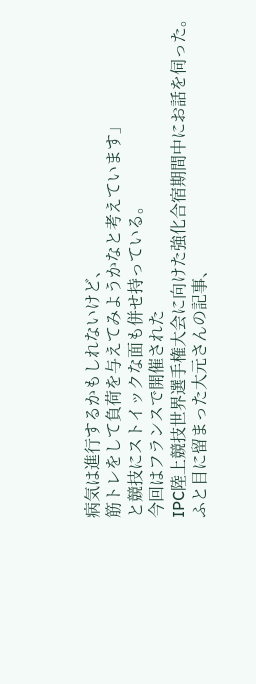病気は進行するかもしれないけど、
筋トレをして負荷を与えてみようかなと考えています」
と競技にストイックな面も併せ持っている。
今回はフランスで開催された
IPC陸上競技世界選手権大会に向けた強化合宿期間中にお話を伺った。
ふと目に留まった大元さんの記事、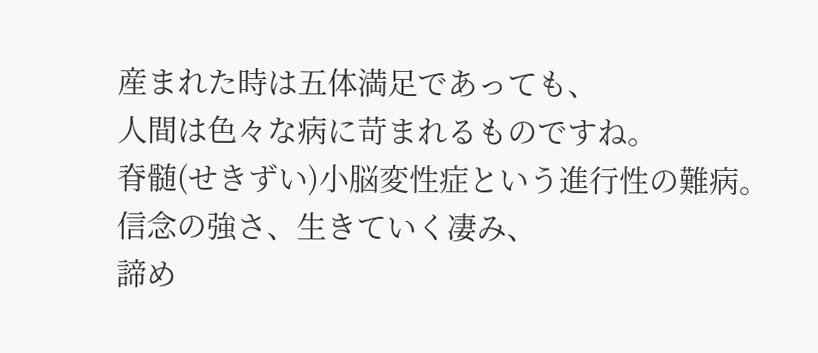産まれた時は五体満足であっても、
人間は色々な病に苛まれるものですね。
脊髄(せきずい)小脳変性症という進行性の難病。
信念の強さ、生きていく凄み、
諦め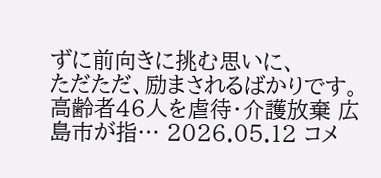ずに前向きに挑む思いに、
ただただ、励まされるばかりです。
高齢者46人を虐待・介護放棄 広島市が指… 2026.05.12 コメ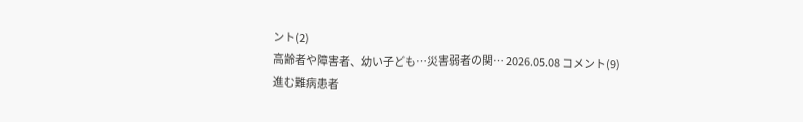ント(2)
高齢者や障害者、幼い子ども…災害弱者の関… 2026.05.08 コメント(9)
進む難病患者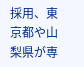採用、東京都や山梨県が専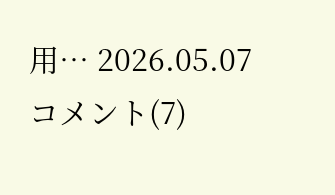用… 2026.05.07 コメント(7)